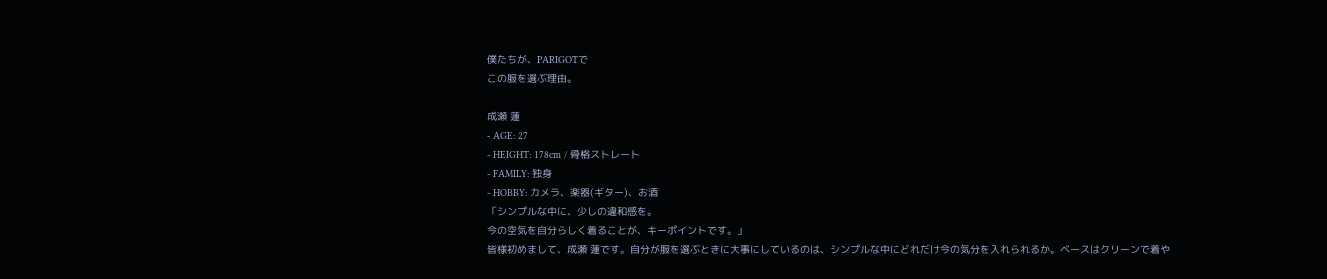僕たちが、PARIGOTで
この服を選ぶ理由。

成瀬 蓮
- AGE: 27
- HEIGHT: 178cm / 骨格ストレート
- FAMILY: 独身
- HOBBY: カメラ、楽器(ギター)、お酒
「シンプルな中に、少しの違和感を。
今の空気を自分らしく着ることが、キーポイントです。」
皆様初めまして、成瀬 蓮です。自分が服を選ぶときに大事にしているのは、シンプルな中にどれだけ今の気分を入れられるか。ベースはクリーンで着や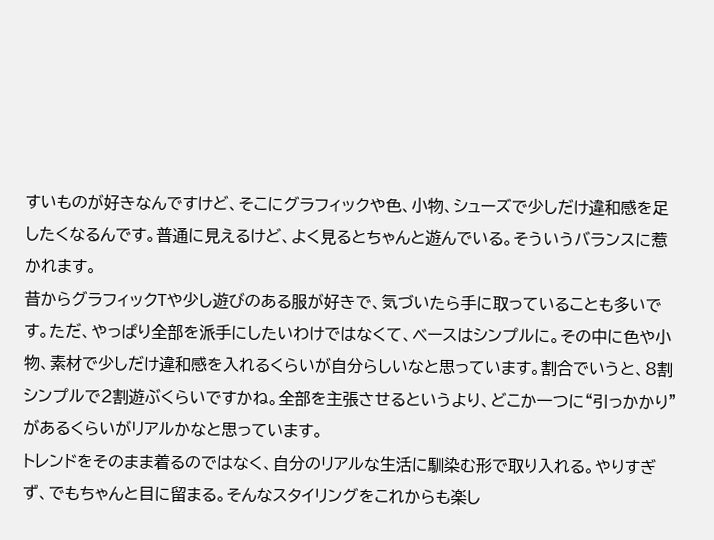すいものが好きなんですけど、そこにグラフィックや色、小物、シューズで少しだけ違和感を足したくなるんです。普通に見えるけど、よく見るとちゃんと遊んでいる。そういうバランスに惹かれます。
昔からグラフィックTや少し遊びのある服が好きで、気づいたら手に取っていることも多いです。ただ、やっぱり全部を派手にしたいわけではなくて、ベースはシンプルに。その中に色や小物、素材で少しだけ違和感を入れるくらいが自分らしいなと思っています。割合でいうと、8割シンプルで2割遊ぶくらいですかね。全部を主張させるというより、どこか一つに“引っかかり”があるくらいがリアルかなと思っています。
トレンドをそのまま着るのではなく、自分のリアルな生活に馴染む形で取り入れる。やりすぎず、でもちゃんと目に留まる。そんなスタイリングをこれからも楽し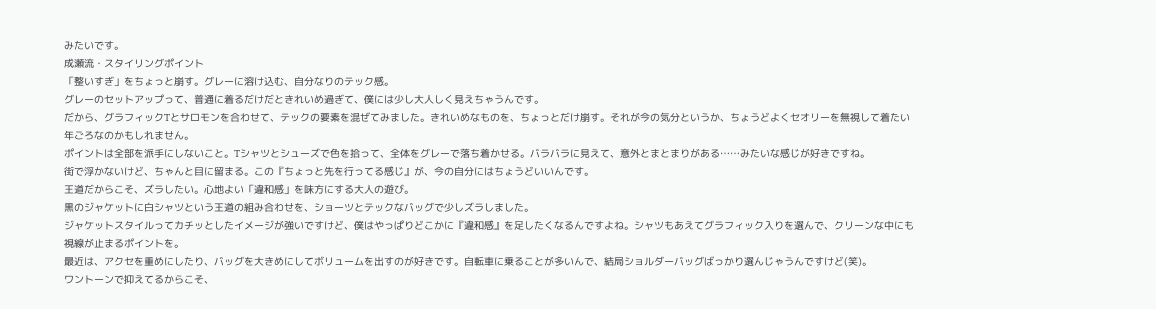みたいです。
成瀬流・スタイリングポイント
「整いすぎ」をちょっと崩す。グレーに溶け込む、自分なりのテック感。
グレーのセットアップって、普通に着るだけだときれいめ過ぎて、僕には少し大人しく見えちゃうんです。
だから、グラフィックTとサロモンを合わせて、テックの要素を混ぜてみました。きれいめなものを、ちょっとだけ崩す。それが今の気分というか、ちょうどよくセオリーを無視して着たい年ごろなのかもしれません。
ポイントは全部を派手にしないこと。Tシャツとシューズで色を拾って、全体をグレーで落ち着かせる。バラバラに見えて、意外とまとまりがある……みたいな感じが好きですね。
街で浮かないけど、ちゃんと目に留まる。この『ちょっと先を行ってる感じ』が、今の自分にはちょうどいいんです。
王道だからこそ、ズラしたい。心地よい「違和感」を味方にする大人の遊び。
黒のジャケットに白シャツという王道の組み合わせを、ショーツとテックなバッグで少しズラしました。
ジャケットスタイルってカチッとしたイメージが強いですけど、僕はやっぱりどこかに『違和感』を足したくなるんですよね。シャツもあえてグラフィック入りを選んで、クリーンな中にも視線が止まるポイントを。
最近は、アクセを重めにしたり、バッグを大きめにしてボリュームを出すのが好きです。自転車に乗ることが多いんで、結局ショルダーバッグばっかり選んじゃうんですけど(笑)。
ワントーンで抑えてるからこそ、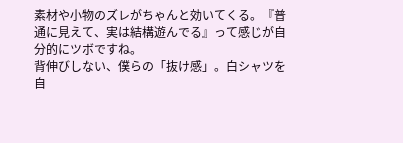素材や小物のズレがちゃんと効いてくる。『普通に見えて、実は結構遊んでる』って感じが自分的にツボですね。
背伸びしない、僕らの「抜け感」。白シャツを自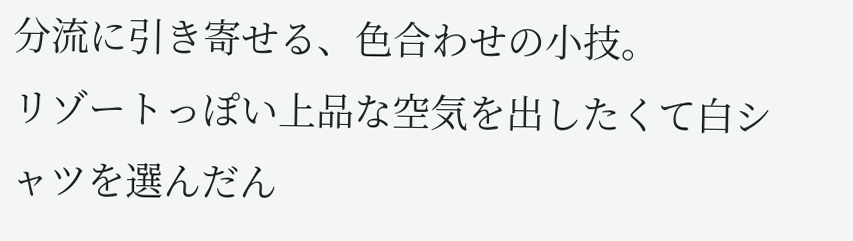分流に引き寄せる、色合わせの小技。
リゾートっぽい上品な空気を出したくて白シャツを選んだん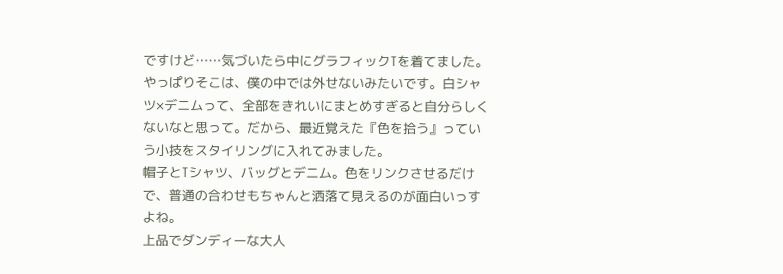ですけど……気づいたら中にグラフィックTを着てました。
やっぱりそこは、僕の中では外せないみたいです。白シャツ×デニムって、全部をきれいにまとめすぎると自分らしくないなと思って。だから、最近覚えた『色を拾う』っていう小技をスタイリングに入れてみました。
帽子とTシャツ、バッグとデニム。色をリンクさせるだけで、普通の合わせもちゃんと洒落て見えるのが面白いっすよね。
上品でダンディーな大人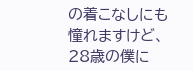の着こなしにも憧れますけど、28歳の僕に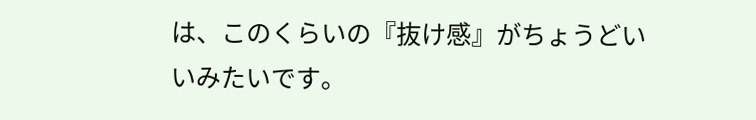は、このくらいの『抜け感』がちょうどいいみたいです。